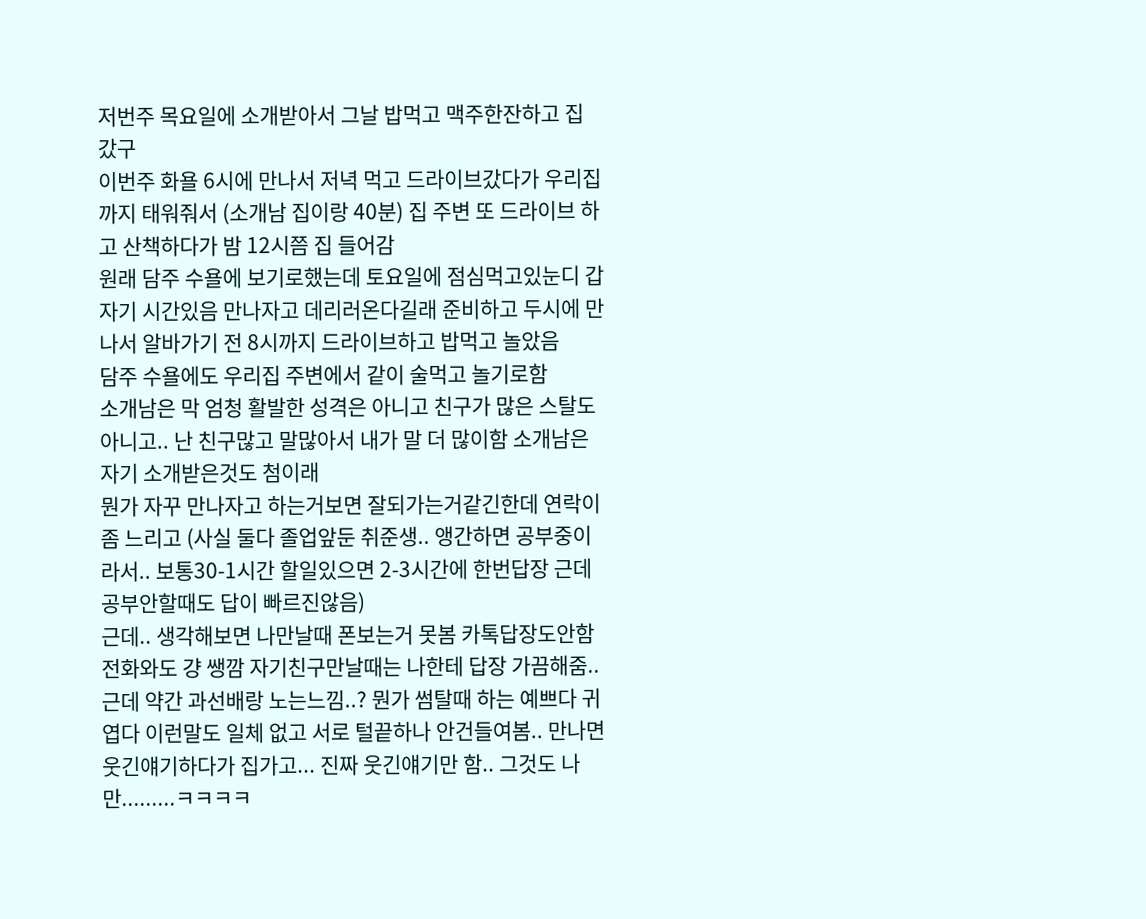저번주 목요일에 소개받아서 그날 밥먹고 맥주한잔하고 집 갔구
이번주 화욜 6시에 만나서 저녁 먹고 드라이브갔다가 우리집까지 태워줘서 (소개남 집이랑 40분) 집 주변 또 드라이브 하고 산책하다가 밤 12시쯤 집 들어감
원래 담주 수욜에 보기로했는데 토요일에 점심먹고있눈디 갑자기 시간있음 만나자고 데리러온다길래 준비하고 두시에 만나서 알바가기 전 8시까지 드라이브하고 밥먹고 놀았음
담주 수욜에도 우리집 주변에서 같이 술먹고 놀기로함
소개남은 막 엄청 활발한 성격은 아니고 친구가 많은 스탈도 아니고.. 난 친구많고 말많아서 내가 말 더 많이함 소개남은 자기 소개받은것도 첨이래
뭔가 자꾸 만나자고 하는거보면 잘되가는거같긴한데 연락이 좀 느리고 (사실 둘다 졸업앞둔 취준생.. 앵간하면 공부중이라서.. 보통30-1시간 할일있으면 2-3시간에 한번답장 근데 공부안할때도 답이 빠르진않음)
근데.. 생각해보면 나만날때 폰보는거 못봄 카톡답장도안함 전화와도 걍 쌩깜 자기친구만날때는 나한테 답장 가끔해줌..
근데 약간 과선배랑 노는느낌..? 뭔가 썸탈때 하는 예쁘다 귀엽다 이런말도 일체 없고 서로 털끝하나 안건들여봄.. 만나면 웃긴얘기하다가 집가고... 진짜 웃긴얘기만 함.. 그것도 나만.........ㅋㅋㅋㅋ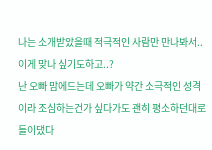나는 소개받았을때 적극적인 사람만 만나봐서.. 이게 맞나 싶기도하고..?
난 오빠 맘에드는데 오빠가 약간 소극적인 성격이라 조심하는건가 싶다가도 괜히 평소하던대로 들이댔다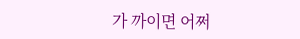가 까이면 어쩌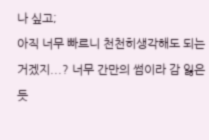나 싶고;
아직 너무 빠르니 천천히생각해도 되는거겠지...? 너무 간만의 썸이라 감 잃은듯